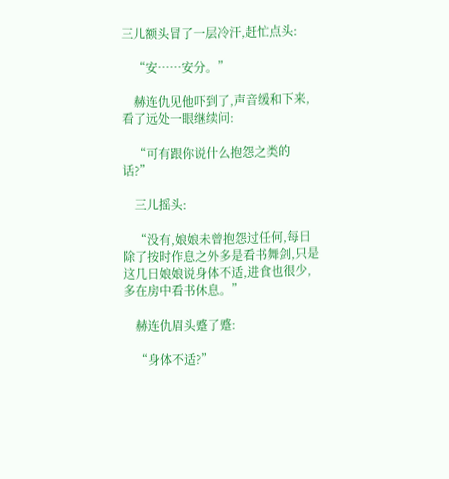三儿额头冒了一层冷汗,赶忙点头:

    “安……安分。”

    赫连仇见他吓到了,声音缓和下来,看了远处一眼继续问:

    “可有跟你说什么抱怨之类的话?”

    三儿摇头:

    “没有,娘娘未曾抱怨过任何,每日除了按时作息之外多是看书舞剑,只是这几日娘娘说身体不适,进食也很少,多在房中看书休息。”

    赫连仇眉头蹙了蹙:

    “身体不适?”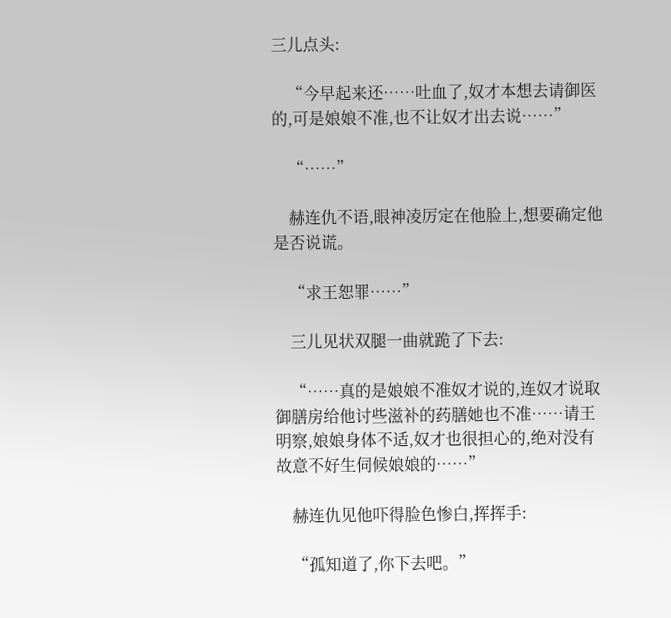三儿点头:

    “今早起来还……吐血了,奴才本想去请御医的,可是娘娘不准,也不让奴才出去说……”

    “……”

    赫连仇不语,眼神凌厉定在他脸上,想要确定他是否说谎。

    “求王恕罪……”

    三儿见状双腿一曲就跪了下去:

    “……真的是娘娘不准奴才说的,连奴才说取御膳房给他讨些滋补的药膳她也不准……请王明察,娘娘身体不适,奴才也很担心的,绝对没有故意不好生伺候娘娘的……”

    赫连仇见他吓得脸色惨白,挥挥手:

    “孤知道了,你下去吧。”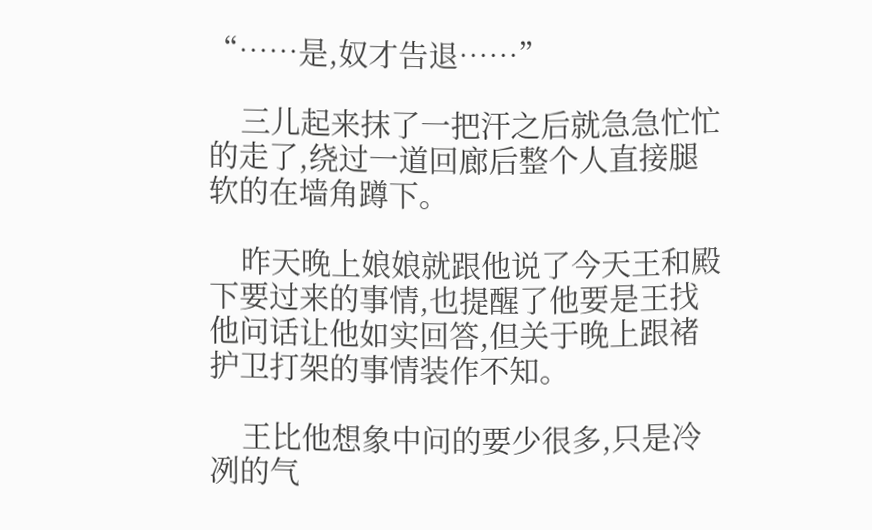“……是,奴才告退……”

    三儿起来抹了一把汗之后就急急忙忙的走了,绕过一道回廊后整个人直接腿软的在墙角蹲下。

    昨天晚上娘娘就跟他说了今天王和殿下要过来的事情,也提醒了他要是王找他问话让他如实回答,但关于晚上跟褚护卫打架的事情装作不知。

    王比他想象中问的要少很多,只是冷冽的气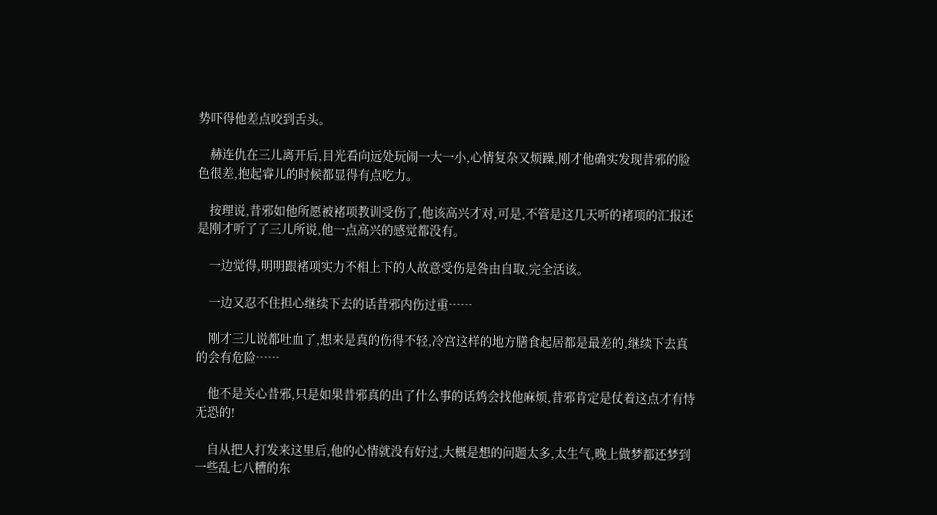势吓得他差点咬到舌头。

    赫连仇在三儿离开后,目光看向远处玩闹一大一小,心情复杂又烦躁,刚才他确实发现昔邪的脸色很差,抱起睿儿的时候都显得有点吃力。

    按理说,昔邪如他所愿被褚项教训受伤了,他该高兴才对,可是,不管是这几天听的褚项的汇报还是刚才听了了三儿所说,他一点高兴的感觉都没有。

    一边觉得,明明跟褚项实力不相上下的人故意受伤是咎由自取,完全活该。

    一边又忍不住担心继续下去的话昔邪内伤过重……

    刚才三儿说都吐血了,想来是真的伤得不轻,冷宫这样的地方膳食起居都是最差的,继续下去真的会有危险……

    他不是关心昔邪,只是如果昔邪真的出了什么事的话鸩会找他麻烦,昔邪肯定是仗着这点才有恃无恐的!

    自从把人打发来这里后,他的心情就没有好过,大概是想的问题太多,太生气,晚上做梦都还梦到一些乱七八糟的东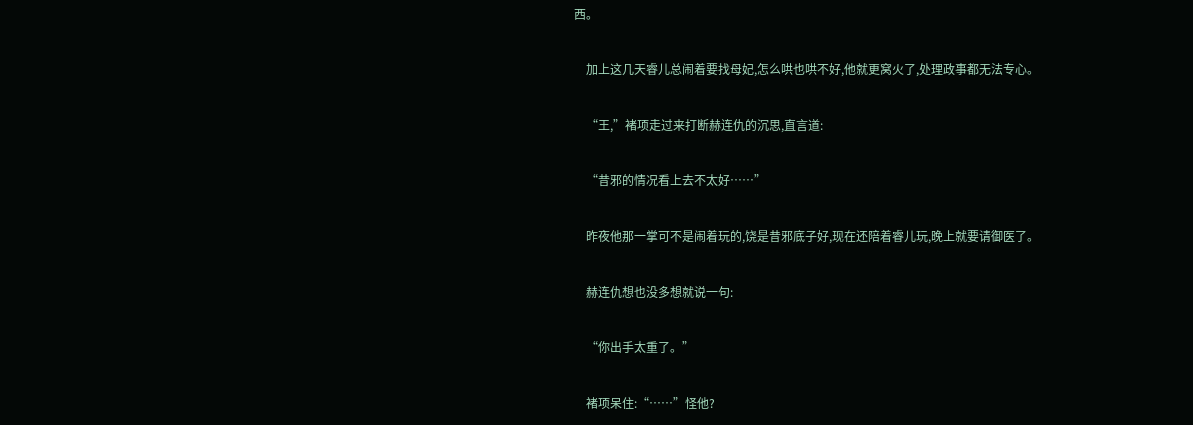西。

    加上这几天睿儿总闹着要找母妃,怎么哄也哄不好,他就更窝火了,处理政事都无法专心。

    “王,”褚项走过来打断赫连仇的沉思,直言道:

    “昔邪的情况看上去不太好……”

    昨夜他那一掌可不是闹着玩的,饶是昔邪底子好,现在还陪着睿儿玩,晚上就要请御医了。

    赫连仇想也没多想就说一句:

    “你出手太重了。”

    褚项呆住:“……”怪他?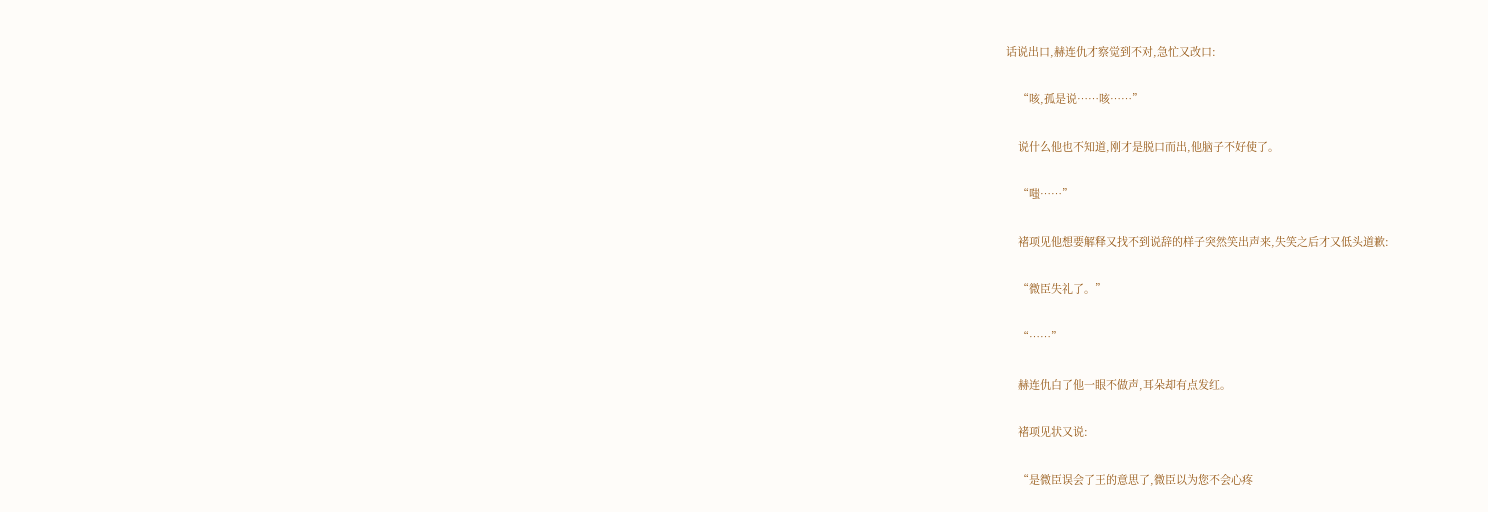话说出口,赫连仇才察觉到不对,急忙又改口:

    “咳,孤是说……咳……”

    说什么他也不知道,刚才是脱口而出,他脑子不好使了。

    “嗤……”

    褚项见他想要解释又找不到说辞的样子突然笑出声来,失笑之后才又低头道歉:

    “微臣失礼了。”

    “……”

    赫连仇白了他一眼不做声,耳朵却有点发红。

    褚项见状又说:

    “是微臣误会了王的意思了,微臣以为您不会心疼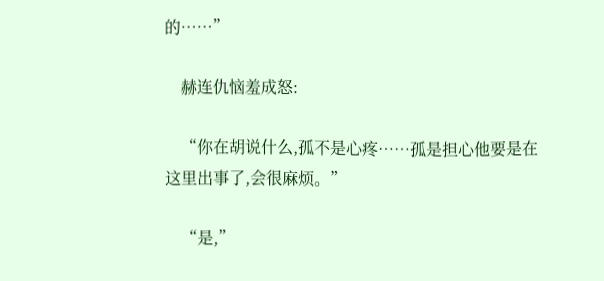的……”

    赫连仇恼羞成怒:

    “你在胡说什么,孤不是心疼……孤是担心他要是在这里出事了,会很麻烦。”

    “是,”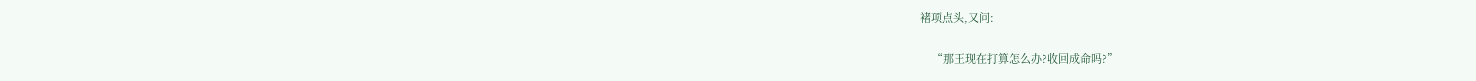褚项点头,又问:

    “那王现在打算怎么办?收回成命吗?”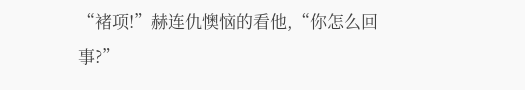“褚项!”赫连仇懊恼的看他,“你怎么回事?”